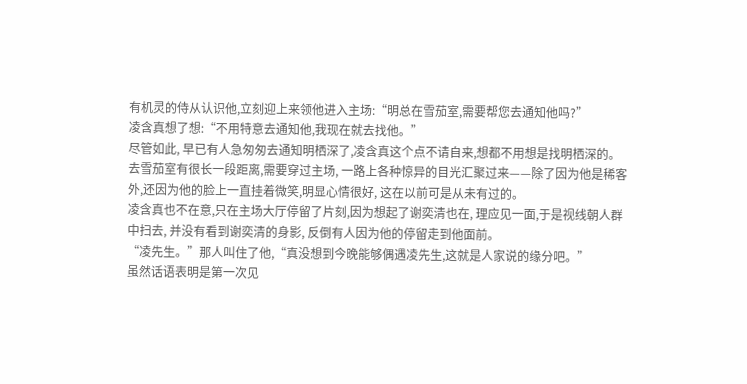有机灵的侍从认识他,立刻迎上来领他进入主场:“明总在雪茄室,需要帮您去通知他吗?”
凌含真想了想:“不用特意去通知他,我现在就去找他。”
尽管如此, 早已有人急匆匆去通知明栖深了,凌含真这个点不请自来,想都不用想是找明栖深的。
去雪茄室有很长一段距离,需要穿过主场, 一路上各种惊异的目光汇聚过来——除了因为他是稀客外,还因为他的脸上一直挂着微笑,明显心情很好, 这在以前可是从未有过的。
凌含真也不在意,只在主场大厅停留了片刻,因为想起了谢奕清也在, 理应见一面,于是视线朝人群中扫去, 并没有看到谢奕清的身影, 反倒有人因为他的停留走到他面前。
“凌先生。”那人叫住了他,“真没想到今晚能够偶遇凌先生,这就是人家说的缘分吧。”
虽然话语表明是第一次见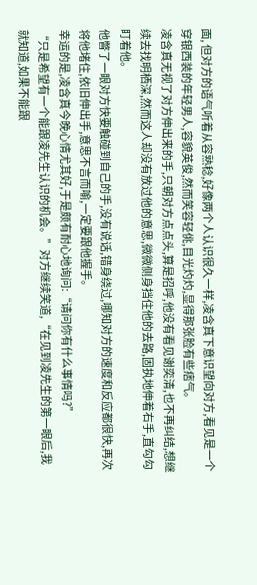面, 但对方的语气听着从容熟稔,好像两个人认识很久一样,凌含真下意识望向对方,看见是一个穿银西装的年轻男人,容貌英俊,然而笑容轻佻,目光灼灼,显得那张脸有些痞气。
凌含真无视了对方伸出来的手,只朝对方点点头,算是招呼,他没有看见谢奕清,也不再纠结,想继续去找明栖深,然而这人却没有放过他的意思,微微侧身挡住他的去路,固执地伸着右手,直勾勾盯着他。
他瞥了一眼对方快要触碰到自己的手,没有说话,错身绕过,哪知对方的速度和反应都很快,再次将他堵住,依旧伸出手,意思不言而喻,一定要跟他握手。
幸运的是,凌含真今晚心情尤其好,于是颇有耐心地询问:“请问你有什么事情吗?”
“只是希望有一个能跟凌先生认识的机会。”对方继续笑道,“在见到凌先生的第一眼后,我就知道,如果不能跟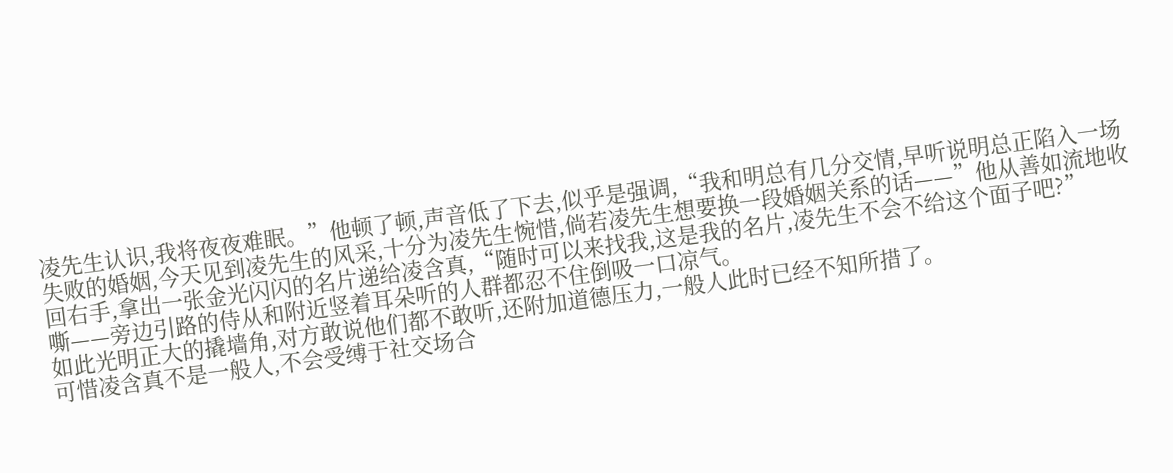凌先生认识,我将夜夜难眠。”他顿了顿,声音低了下去,似乎是强调,“我和明总有几分交情,早听说明总正陷入一场失败的婚姻,今天见到凌先生的风采,十分为凌先生惋惜,倘若凌先生想要换一段婚姻关系的话——”他从善如流地收回右手,拿出一张金光闪闪的名片递给凌含真,“随时可以来找我,这是我的名片,凌先生不会不给这个面子吧?”
嘶——旁边引路的侍从和附近竖着耳朵听的人群都忍不住倒吸一口凉气。
如此光明正大的撬墙角,对方敢说他们都不敢听,还附加道德压力,一般人此时已经不知所措了。
可惜凌含真不是一般人,不会受缚于社交场合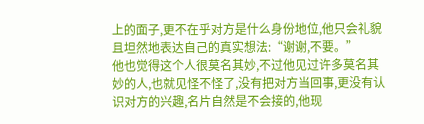上的面子,更不在乎对方是什么身份地位,他只会礼貌且坦然地表达自己的真实想法:“谢谢,不要。”
他也觉得这个人很莫名其妙,不过他见过许多莫名其妙的人,也就见怪不怪了,没有把对方当回事,更没有认识对方的兴趣,名片自然是不会接的,他现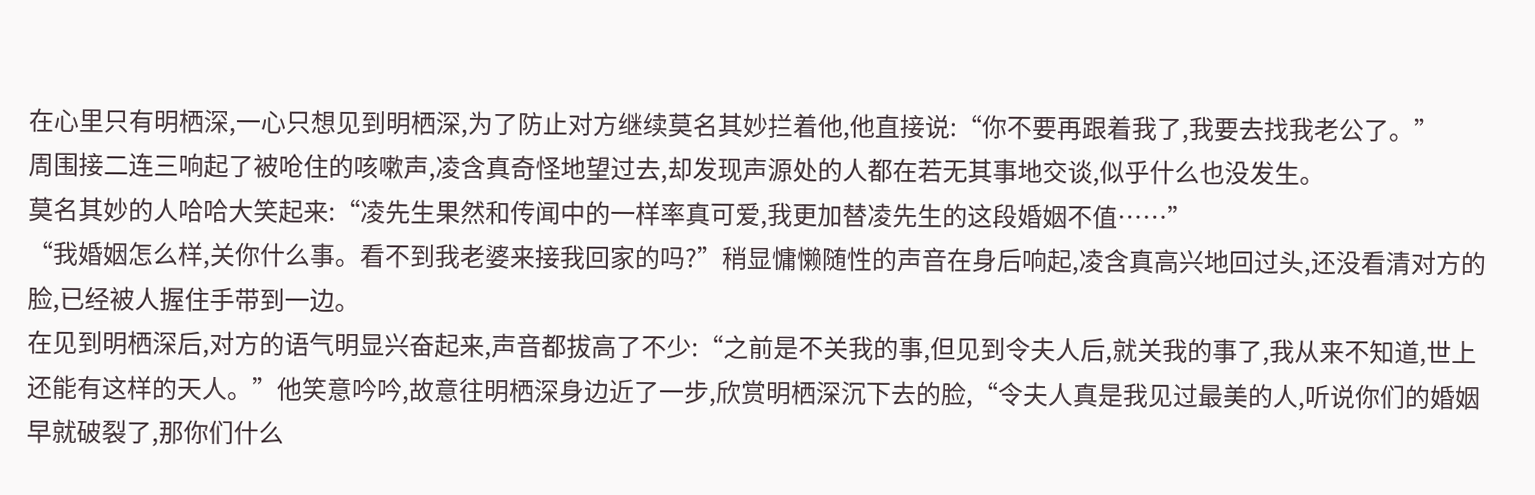在心里只有明栖深,一心只想见到明栖深,为了防止对方继续莫名其妙拦着他,他直接说:“你不要再跟着我了,我要去找我老公了。”
周围接二连三响起了被呛住的咳嗽声,凌含真奇怪地望过去,却发现声源处的人都在若无其事地交谈,似乎什么也没发生。
莫名其妙的人哈哈大笑起来:“凌先生果然和传闻中的一样率真可爱,我更加替凌先生的这段婚姻不值……”
“我婚姻怎么样,关你什么事。看不到我老婆来接我回家的吗?”稍显慵懒随性的声音在身后响起,凌含真高兴地回过头,还没看清对方的脸,已经被人握住手带到一边。
在见到明栖深后,对方的语气明显兴奋起来,声音都拔高了不少:“之前是不关我的事,但见到令夫人后,就关我的事了,我从来不知道,世上还能有这样的天人。”他笑意吟吟,故意往明栖深身边近了一步,欣赏明栖深沉下去的脸,“令夫人真是我见过最美的人,听说你们的婚姻早就破裂了,那你们什么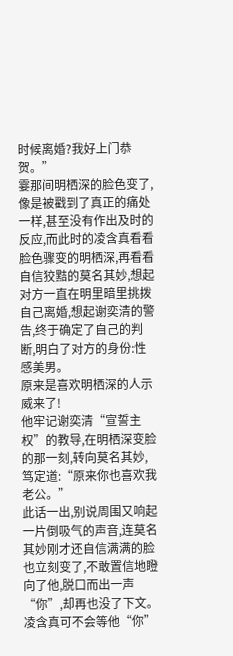时候离婚?我好上门恭贺。”
霎那间明栖深的脸色变了,像是被戳到了真正的痛处一样,甚至没有作出及时的反应,而此时的凌含真看看脸色骤变的明栖深,再看看自信狡黠的莫名其妙,想起对方一直在明里暗里挑拨自己离婚,想起谢奕清的警告,终于确定了自己的判断,明白了对方的身份:性感美男。
原来是喜欢明栖深的人示威来了!
他牢记谢奕清“宣誓主权”的教导,在明栖深变脸的那一刻,转向莫名其妙,笃定道:“原来你也喜欢我老公。”
此话一出,别说周围又响起一片倒吸气的声音,连莫名其妙刚才还自信满满的脸也立刻变了,不敢置信地瞪向了他,脱口而出一声“你”,却再也没了下文。
凌含真可不会等他“你”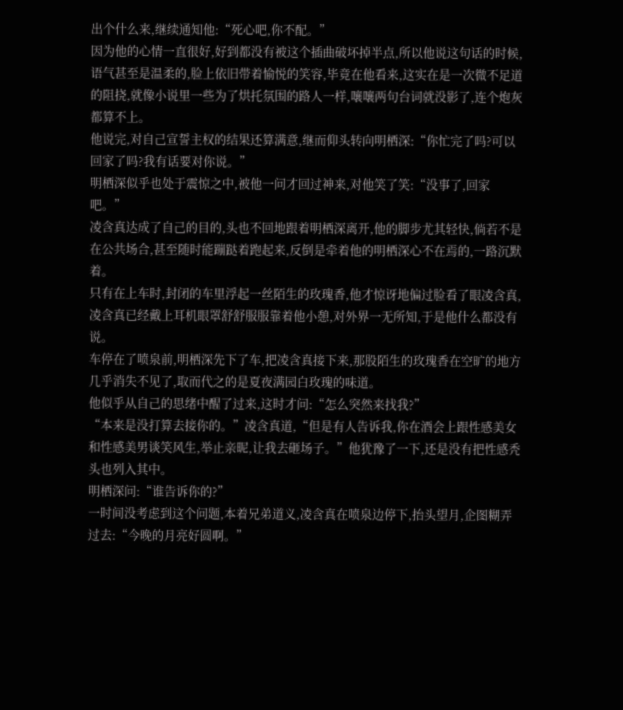出个什么来,继续通知他:“死心吧,你不配。”
因为他的心情一直很好,好到都没有被这个插曲破坏掉半点,所以他说这句话的时候,语气甚至是温柔的,脸上依旧带着愉悦的笑容,毕竟在他看来,这实在是一次微不足道的阻挠,就像小说里一些为了烘托氛围的路人一样,嚷嚷两句台词就没影了,连个炮灰都算不上。
他说完,对自己宣誓主权的结果还算满意,继而仰头转向明栖深:“你忙完了吗?可以回家了吗?我有话要对你说。”
明栖深似乎也处于震惊之中,被他一问才回过神来,对他笑了笑:“没事了,回家吧。”
凌含真达成了自己的目的,头也不回地跟着明栖深离开,他的脚步尤其轻快,倘若不是在公共场合,甚至随时能蹦跶着跑起来,反倒是牵着他的明栖深心不在焉的,一路沉默着。
只有在上车时,封闭的车里浮起一丝陌生的玫瑰香,他才惊讶地偏过脸看了眼凌含真,凌含真已经戴上耳机眼罩舒舒服服靠着他小憩,对外界一无所知,于是他什么都没有说。
车停在了喷泉前,明栖深先下了车,把凌含真接下来,那股陌生的玫瑰香在空旷的地方几乎消失不见了,取而代之的是夏夜满园白玫瑰的味道。
他似乎从自己的思绪中醒了过来,这时才问:“怎么突然来找我?”
“本来是没打算去接你的。”凌含真道,“但是有人告诉我,你在酒会上跟性感美女和性感美男谈笑风生,举止亲昵,让我去砸场子。”他犹豫了一下,还是没有把性感秃头也列入其中。
明栖深问:“谁告诉你的?”
一时间没考虑到这个问题,本着兄弟道义,凌含真在喷泉边停下,抬头望月,企图糊弄过去:“今晚的月亮好圆啊。”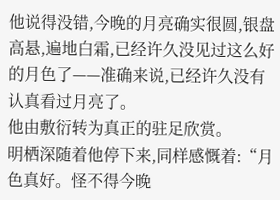他说得没错,今晚的月亮确实很圆,银盘高悬,遍地白霜,已经许久没见过这么好的月色了——准确来说,已经许久没有认真看过月亮了。
他由敷衍转为真正的驻足欣赏。
明栖深随着他停下来,同样感慨着:“月色真好。怪不得今晚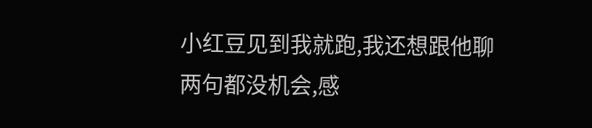小红豆见到我就跑,我还想跟他聊两句都没机会,感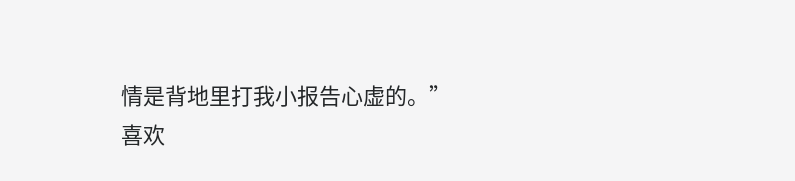情是背地里打我小报告心虚的。”
喜欢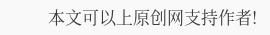本文可以上原创网支持作者!